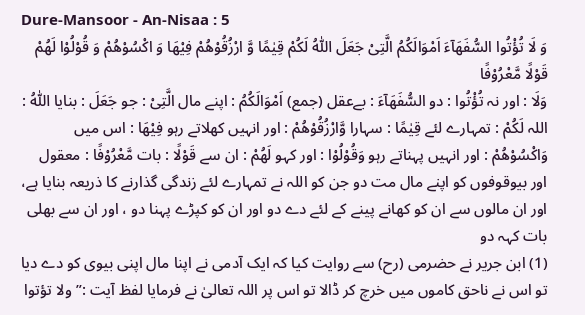Dure-Mansoor - An-Nisaa : 5
وَ لَا تُؤْتُوا السُّفَهَآءَ اَمْوَالَكُمُ الَّتِیْ جَعَلَ اللّٰهُ لَكُمْ قِیٰمًا وَّ ارْزُقُوْهُمْ فِیْهَا وَ اكْسُوْهُمْ وَ قُوْلُوْا لَهُمْ قَوْلًا مَّعْرُوْفًا
وَلَا : اور نہ تُؤْتُوا : دو السُّفَھَآءَ : بےعقل (جمع) اَمْوَالَكُمُ : اپنے مال الَّتِىْ : جو جَعَلَ : بنایا اللّٰهُ : اللہ لَكُمْ : تمہارے لئے قِيٰمًا : سہارا وَّارْزُقُوْھُمْ : اور انہیں کھلاتے رہو فِيْھَا : اس میں وَاكْسُوْھُمْ : اور انہیں پہناتے رہو وَقُوْلُوْا : اور کہو لَھُمْ : ان سے قَوْلًا : بات مَّعْرُوْفًا : معقول
اور بیوقوفوں کو اپنے مال مت دو جن کو اللہ نے تمہارے لئے زندگی گذارنے کا ذریعہ بنایا ہے، اور ان مالوں سے ان کو کھانے پینے کے لئے دے دو اور ان کو کپڑے پہنا دو ، اور ان سے بھلی بات کہہ دو
(1) ابن جریر نے حضرمی (رح) سے روایت کیا کہ ایک آدمی نے اپنا مال اپنی بیوی کو دے دیا تو اس نے ناحق کاموں میں خرچ کر ڈالا تو اس پر اللہ تعالیٰ نے فرمایا لفظ آیت :” ولا تؤتوا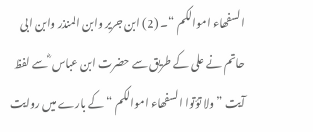السفھاء اموالکم “۔ (2) ابن جریر وابن المنذر وابن ابی حاتم نے علی کے طریق سے حضرت ابن عباس ؓ سے لفظ آیت ” ولا تؤتوا السفھاء اموالکم “ کے بارے میں روایت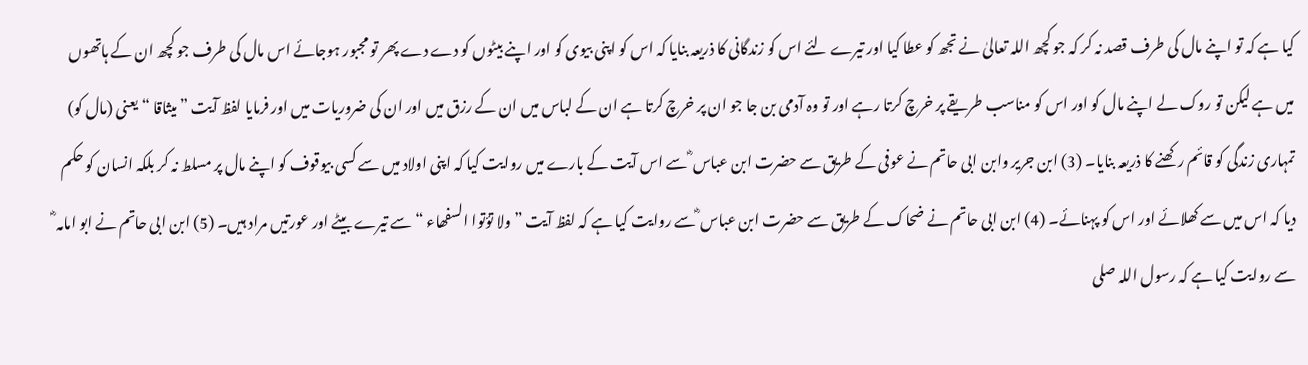کیا ہے کہ تو اپنے مال کی طرف قصد نہ کر کہ جو کچھ اللہ تعالیٰ نے تجھ کو عطا کیا اور تیرے لئے اس کو زندگانی کا ذریعہ بنایا کہ اس کو اپنی بیوی کو اور اپنے بیٹوں کو دے دے پھر تو مجبور ہوجائے اس مال کی طرف جو کچھ ان کے ہاتھوں میں ہے لیکن تو روک لے اپنے مال کو اور اس کو مناسب طریقے پر خرچ کرتا رہے اور تو وہ آدمی بن جا جو ان پر خرچ کرتا ہے ان کے لباس میں ان کے رزق میں اور ان کی ضروریات میں اور فرمایا لفظ آیت ” میثاقا “ یعنی (مال کو) تمہاری زندگی کو قائم رکھنے کا ذریعہ بنایا۔ (3) ابن جریر وابن ابی حاتم نے عوفی کے طریق سے حضرت ابن عباس ؓ سے اس آیت کے بارے میں روایت کیا کہ اپنی اولاد میں سے کسی بیوقوف کو اپنے مال پر مسلط نہ کر بلکہ انسان کو حکم دیا کہ اس میں سے کھلائے اور اس کو پہنائے۔ (4) ابن ابی حاتم نے ضحاک کے طریق سے حضرت ابن عباس ؓ سے روایت کیا ہے کہ لفظ آیت ” ولا تؤتوا السفھاء “ سے تیرے بیٹے اور عورتیں مراد ہیں۔ (5) ابن ابی حاتم نے ابو امامہ ؓ سے روایت کیا ہے کہ رسول اللہ صلى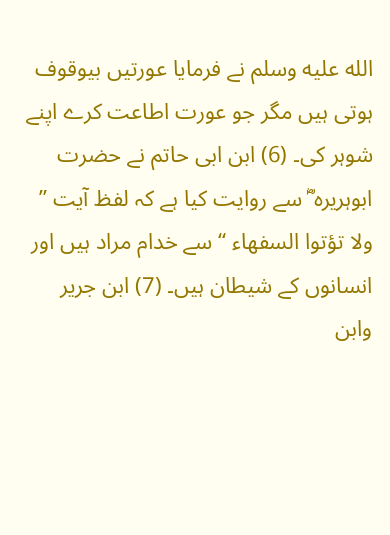الله عليه وسلم نے فرمایا عورتیں بیوقوف ہوتی ہیں مگر جو عورت اطاعت کرے اپنے شوہر کی۔ (6) ابن ابی حاتم نے حضرت ابوہریرہ ؓ سے روایت کیا ہے کہ لفظ آیت ” ولا تؤتوا السفھاء “ سے خدام مراد ہیں اور انسانوں کے شیطان ہیں۔ (7) ابن جریر وابن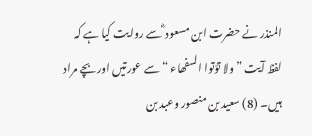المنذر نے حضرت ابن مسعود ؓ سے روایت کیا ہے کہ لفظ آیت ” ولا تؤتوا السفھاء “ سے عورتیں اور بچے مراد ہیں۔ (8) سعید بن منصور وعبد بن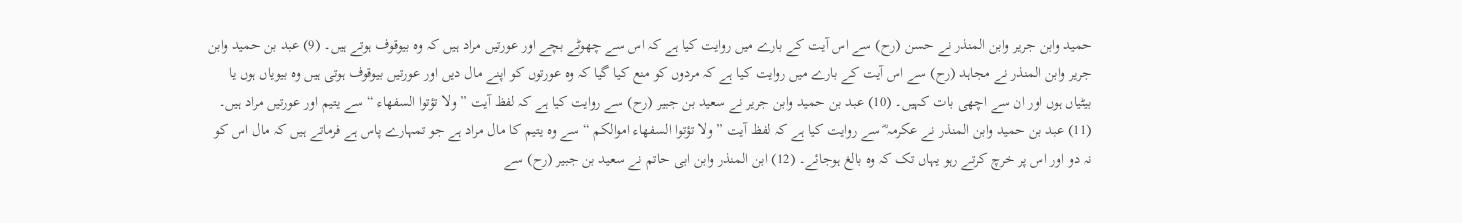حمید وابن جریر وابن المنذر نے حسن (رح) سے اس آیت کے بارے میں روایت کیا ہے کہ اس سے چھوٹے بچے اور عورتیں مراد ہیں کہ وہ بیوقوف ہوتے ہیں۔ (9) عبد بن حمید وابن جریر وابن المنذر نے مجاہد (رح) سے اس آیت کے بارے میں روایت کیا ہے کہ مردوں کو منع کیا گیا کہ وہ عورتوں کو اپنے مال دیں اور عورتیں بیوقوف ہوتی ہیں وہ بیویاں ہوں یا بیٹیاں ہوں اور ان سے اچھی بات کہیں۔ (10) عبد بن حمید وابن جریر نے سعید بن جبیر (رح) سے روایت کیا ہے کہ لفظ آیت ” ولا تؤتوا السفھاء “ سے یتیم اور عورتیں مراد ہیں۔ (11) عبد بن حمید وابن المنذر نے عکرمہ ؓ سے روایت کیا ہے کہ لفظ آیت ” ولا تؤتوا السفھاء اموالکم “ سے وہ یتیم کا مال مراد ہے جو تمہارے پاس ہے فرماتے ہیں کہ مال اس کو نہ دو اور اس پر خرچ کرتے رہو یہاں تک کہ وہ بالغ ہوجائے۔ (12) ابن المنذر وابن ابی حاتم نے سعید بن جبیر (رح) سے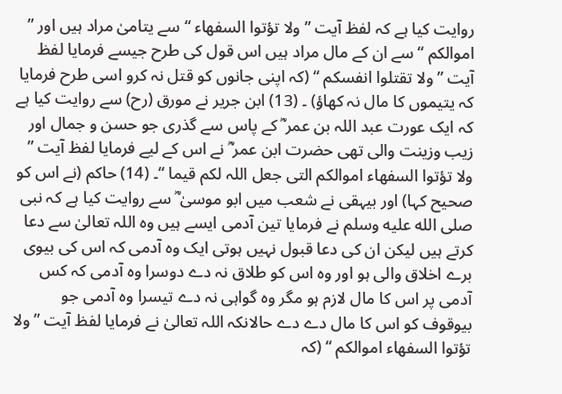روایت کیا ہے کہ لفظ آیت ” ولا تؤتوا السفھاء “ سے یتامیٰ مراد ہیں اور ” اموالکم “ سے ان کے مال مراد ہیں اس قول کی طرح جیسے فرمایا لفظ آیت ” ولا تقتلوا انفسکم “ (کہ اپنی جانوں کو قتل نہ کرو اسی طرح فرمایا کہ یتیموں کا مال نہ کھاؤ) ۔ (13) ابن جریر نے مورق (رح) سے روایت کیا ہے کہ ایک عورت عبد اللہ بن عمر ؓ کے پاس سے گذری جو حسن و جمال اور زیب وزینت والی تھی حضرت ابن عمر ؓ نے اس کے لیے فرمایا لفظ آیت ” ولا تؤتوا السفھاء اموالکم التی جعل اللہ لکم قیما “۔ (14) حاکم (نے اس کو صحیح کہا) اور بیہقی نے شعب میں ابو موسیٰ ؓ سے روایت کیا ہے کہ نبی صلى الله عليه وسلم نے فرمایا تین آدمی ایسے ہیں وہ اللہ تعالیٰ سے دعا کرتے ہیں لیکن ان کی دعا قبول نہیں ہوتی ایک وہ آدمی کہ اس کی بیوی برے اخلاق والی ہو اور وہ اس کو طلاق نہ دے دوسرا وہ آدمی کہ کس آدمی پر اس کا مال لازم ہو مگر وہ گواہی نہ دے تیسرا وہ آدمی جو بیوقوف کو اس کا مال دے دے حالانکہ اللہ تعالیٰ نے فرمایا لفظ آیت ” ولا تؤتوا السفھاء اموالکم “ (کہ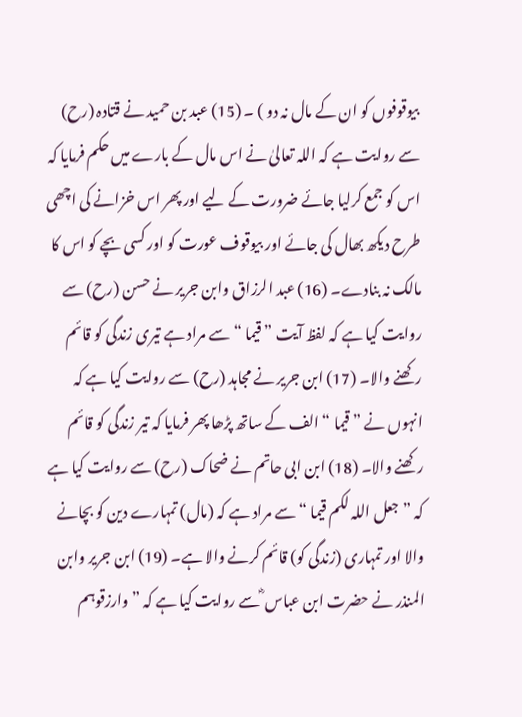بیوقوفوں کو ان کے مال نہ دو ) ۔ (15) عبد بن حمید نے قتادہ (رح) سے روایت ہے کہ اللہ تعالیٰ نے اس مال کے بارے میں حکم فرمایا کہ اس کو جمع کرلیا جائے ضرورت کے لیے اور پھر اس خزانے کی اچھی طرح دیکھ بھال کی جائے اور بیوقوف عورت کو اور کسی بچے کو اس کا مالک نہ بنادے۔ (16) عبد الرزاق وابن جریر نے حسن (رح) سے روایت کیا ہے کہ لفظ آیت ” قیما “ سے مراد ہے تیری زندگی کو قائم رکھنے والا۔ (17) ابن جریر نے مجاہد (رح) سے روایت کیا ہے کہ انہوں نے ” قیما “ الف کے ساتھ پڑھا پھر فرمایا کہ تیر زندگی کو قائم رکھنے والا۔ (18) ابن ابی حاتم نے ضحاک (رح) سے روایت کیا ہے کہ ” جعل اللہ لکم قیما “ سے مراد ہے کہ (مال) تمہارے دین کو بچانے والا اور تمہاری (زندگی کو) قائم کرنے والا ہے۔ (19) ابن جریر وابن المنذر نے حضرت ابن عباس ؓ سے روایت کیا ہے کہ ” وارزقوہم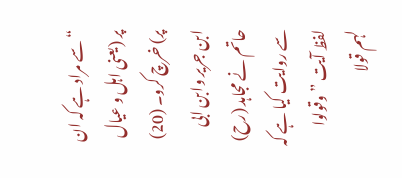“ سے مراد ہے کہ ان پر (یعنی اہل و عیال پر) خرچ کرو۔ (20) ابن جریر وابن ابی حاتم نے مجاہد (رح) سے روایت کیا ہے کہ لفظ آیت ” وقولوا لہم قولا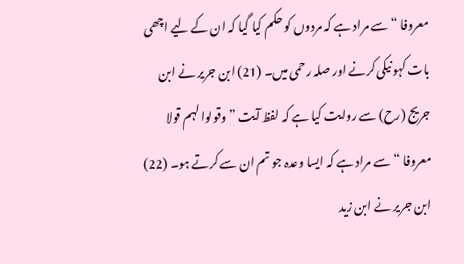معروفا “ سے مراد ہے کہ مردوں کو حکم کیا گیا کہ ان کے لیے اچھی بات کہو نیکی کرنے اور صلہ رحمی میں۔ (21) ابن جریر نے ابن جریج (رح) سے روایت کیا ہے کہ لفظ آیت ” وقولوا لہم قولا معروفا “ سے مراد ہے کہ ایسا وعدہ جو تم ان سے کرتے ہو۔ (22) ابن جریر نے ابن زید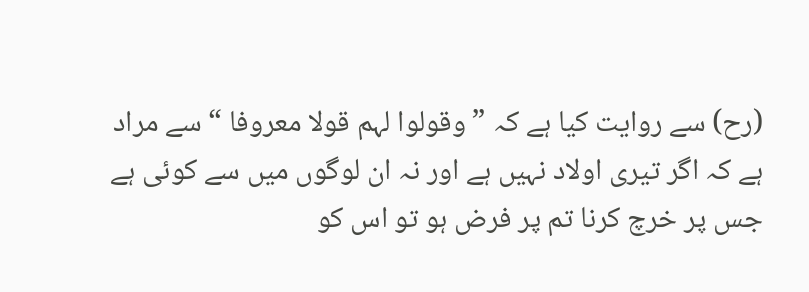(رح) سے روایت کیا ہے کہ ” وقولوا لہم قولا معروفا “ سے مراد ہے کہ اگر تیری اولاد نہیں ہے اور نہ ان لوگوں میں سے کوئی ہے جس پر خرچ کرنا تم پر فرض ہو تو اس کو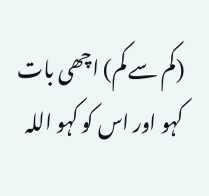(کم سے کم) اچھی بات کہو اور اس کو کہو اللہ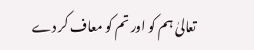تعالیٰ ہم کو اور تم کو معاف کر دے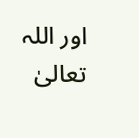اور اللہ تعالیٰ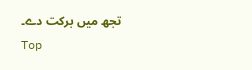تجھ میں برکت دے۔
Top